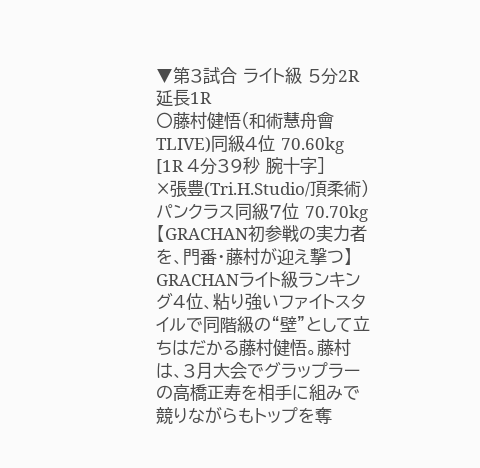▼第3試合 ライト級 5分2R延長1R
〇藤村健悟(和術慧舟會TLIVE)同級4位 70.60kg
[1R 4分39秒 腕十字]
×張豊(Tri.H.Studio/頂柔術)パンクラス同級7位 70.70kg
【GRACHAN初参戦の実力者を、門番・藤村が迎え撃つ】
GRACHANライト級ランキング4位、粘り強いファイトスタイルで同階級の“壁”として立ちはだかる藤村健悟。藤村は、3月大会でグラップラーの高橋正寿を相手に組みで競りながらもトップを奪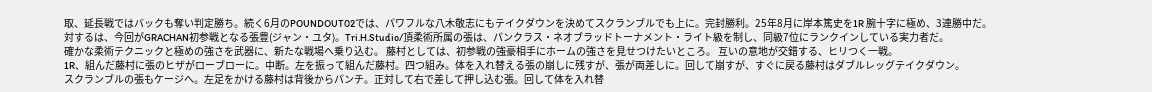取、延長戦ではバックも奪い判定勝ち。続く6月のPOUNDOUT02では、パワフルな八木敬志にもテイクダウンを決めてスクランブルでも上に。完封勝利。25年8月に岸本篤史を1R 腕十字に極め、3連勝中だ。
対するは、今回がGRACHAN初参戦となる張豊(ジャン・ユタ)。Tri.H.Studio/頂柔術所属の張は、パンクラス・ネオブラッドトーナメント・ライト級を制し、同級7位にランクインしている実力者だ。
確かな柔術テクニックと極めの強さを武器に、新たな戦場へ乗り込む。 藤村としては、初参戦の強豪相手にホームの強さを見せつけたいところ。 互いの意地が交錯する、ヒリつく一戦。
1R、組んだ藤村に張のヒザがローブローに。中断。左を振って組んだ藤村。四つ組み。体を入れ替える張の崩しに残すが、張が両差しに。回して崩すが、すぐに戻る藤村はダブルレッグテイクダウン。
スクランブルの張もケージへ。左足をかける藤村は背後からパンチ。正対して右で差して押し込む張。回して体を入れ替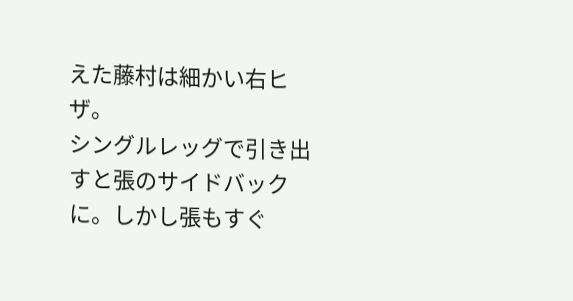えた藤村は細かい右ヒザ。
シングルレッグで引き出すと張のサイドバックに。しかし張もすぐ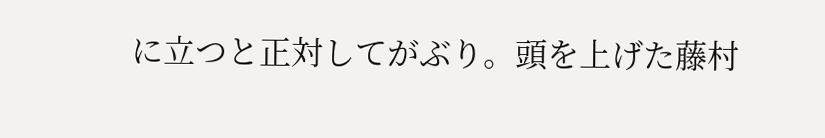に立つと正対してがぶり。頭を上げた藤村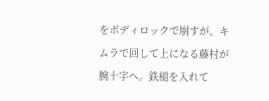をボディロックで崩すが、キムラで回して上になる藤村が腕十字へ。鉄槌を入れて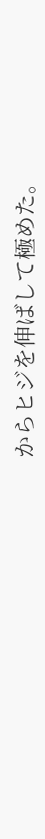からヒジを伸ばして極めた。